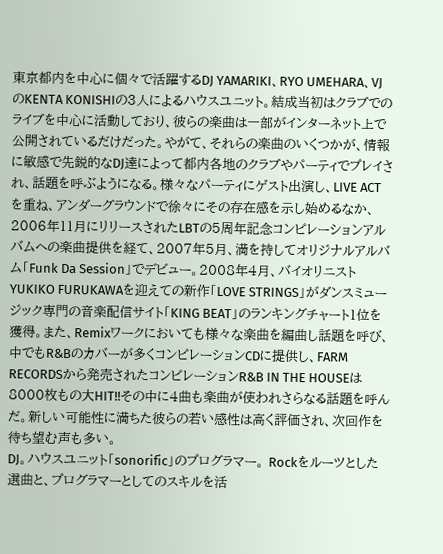東京都内を中心に個々で活躍するDJ YAMARIKI、RYO UMEHARA、VJのKENTA KONISHIの3人によるハウスユニット。結成当初はクラブでのライブを中心に活動しており、彼らの楽曲は一部がインターネット上で公開されているだけだった。やがて、それらの楽曲のいくつかが、情報に敏感で先鋭的なDJ達によって都内各地のクラブやパーティでプレイされ、話題を呼ぶようになる。様々なパーティにゲスト出演し、LIVE ACTを重ね、アンダーグラウンドで徐々にその存在感を示し始めるなか、2006年11月にリリースされたLBTの5周年記念コンピレーションアルバムへの楽曲提供を経て、2007年5月、満を持してオリジナルアルバム「Funk Da Session」でデビュー。2008年4月、バイオリニストYUKIKO FURUKAWAを迎えての新作「LOVE STRINGS」がダンスミュージック専門の音楽配信サイト「KING BEAT」のランキングチャート1位を獲得。また、Remixワークにおいても様々な楽曲を編曲し話題を呼び、中でもR&Bのカバーが多くコンピレーションCDに提供し、FARM RECORDSから発売されたコンピレーションR&B IN THE HOUSEは8000枚もの大HIT!!その中に4曲も楽曲が使われさらなる話題を呼んだ。新しい可能性に満ちた彼らの若い感性は高く評価され、次回作を待ち望む声も多い。
DJ。ハウスユニット「sonorific」のプログラマー。 Rockをルーツとした選曲と、プログラマーとしてのスキルを活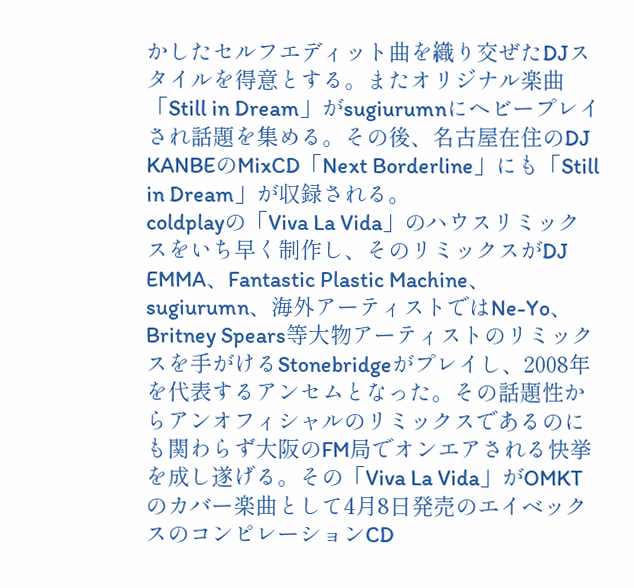かしたセルフエディット曲を織り交ぜたDJスタイルを得意とする。またオリジナル楽曲「Still in Dream」がsugiurumnにヘビープレイされ話題を集める。その後、名古屋在住のDJ KANBEのMixCD「Next Borderline」にも「Still in Dream」が収録される。
coldplayの「Viva La Vida」のハウスリミックスをいち早く制作し、そのリミックスがDJ EMMA、Fantastic Plastic Machine、sugiurumn、海外アーティストではNe-Yo、Britney Spears等大物アーティストのリミックスを手がけるStonebridgeがプレイし、2008年を代表するアンセムとなった。その話題性からアンオフィシャルのリミックスであるのにも関わらず大阪のFM局でオンエアされる快挙を成し遂げる。その「Viva La Vida」がOMKTのカバー楽曲として4月8日発売のエイベックスのコンピレーションCD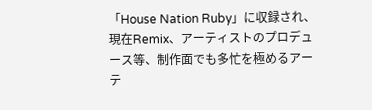「House Nation Ruby」に収録され、現在Remix、アーティストのプロデュース等、制作面でも多忙を極めるアーテ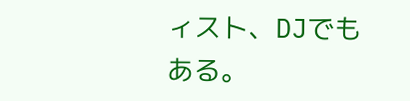ィスト、DJでもある。